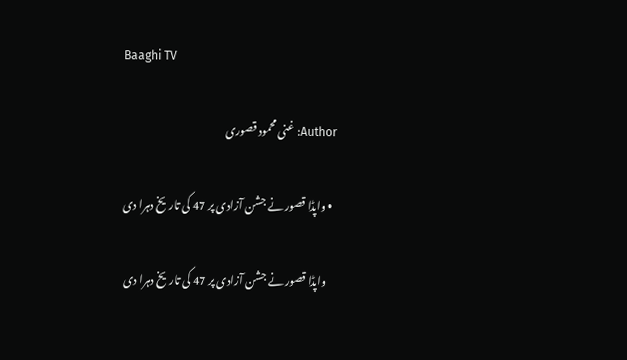Baaghi TV

Author: غنی محمود قصوری

  • واپڈا قصور نے جشن آزادی پر 47 کی تاریخ دہرا دی

    واپڈا قصور نے جشن آزادی پر 47 کی تاریخ دہرا دی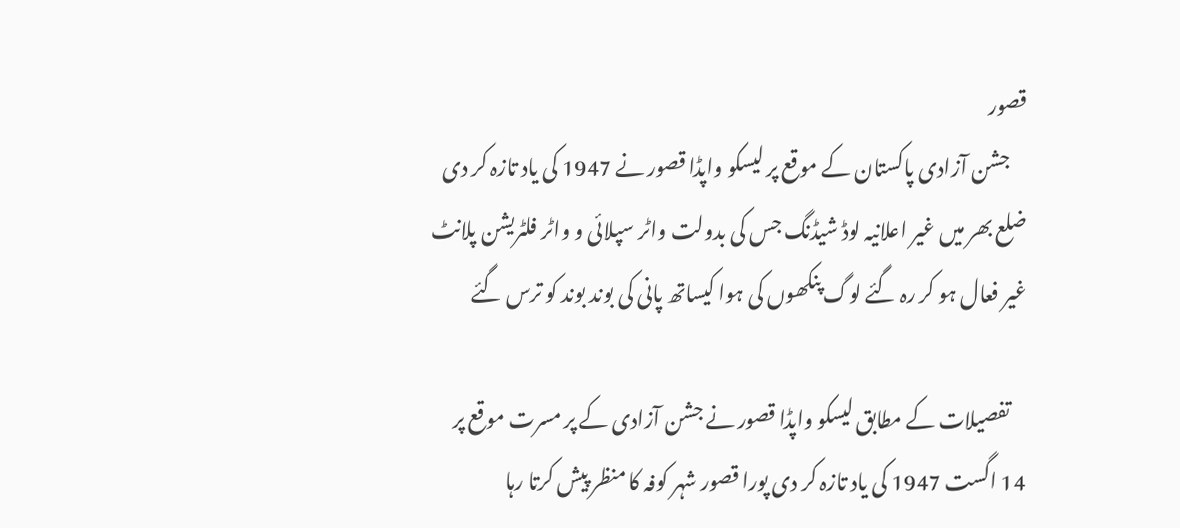قصور
    جشن آزادی پاکستان کے موقع پر لیسکو واپڈا قصور نے 1947 کی یاد تازہ کر دی ضلع بھر میں غیر اعلانیہ لوڈ شیڈنگ جس کی بدولت واٹر سپلائی و واٹر فلٹریشن پلانٹ غیر فعال ہو کر رہ گئے لوگ پنکھوں کی ہوا کیساتھ پانی کی بوند بوند کو ترس گئے

    تفصیلات کے مطابق لیسکو واپڈا قصور نے جشن آزادی کے پر مسرت موقع پر 14 اگست 1947 کی یاد تازہ کر دی پورا قصور شہر کوفہ کا منظر پیش کرتا رہا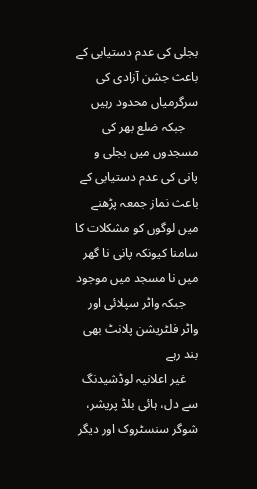بجلی کی عدم دستیابی کے باعث جشن آزادی کی سرگرمیاں محدود رہیں
    جبکہ ضلع بھر کی مسجدوں میں بجلی و پانی کی عدم دستیابی کے باعث نماز جمعہ پڑھنے میں لوگوں کو مشکلات کا سامنا کیونکہ پانی نا گھر میں نا مسجد میں موجود
    جبکہ واٹر سپلائی اور واٹر فلٹریشن پلانٹ بھی بند رہے
    غیر اعلانیہ لوڈشیدنگ سے دل، ہائی بلڈ پریشر، شوگر سنسٹروک اور دیگر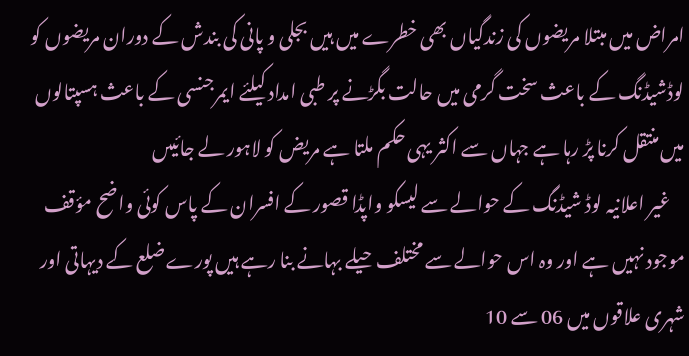امراض میں مبتلا مریضوں کی زندگیاں بھی خطرے میں ہیں بجلی و پانی کی بندش کے دوران مریضوں کو لوڈشیڈنگ کے باعث سخت گرمی میں حالت بگڑنے پر طبی امداد کیلئے ایمرجنسی کے باعث ہسپتالوں میں منتقل کرنا پڑ رہا ہے جہاں سے اکثر یہی حکم ملتا ہے مریض کو لاہور لے جائیںں
    غیر اعلانیہ لوڈ شیڈنگ کے حوالے سے لیسکو واپڈا قصور کے افسران کے پاس کوئی واضح مؤقف موجود نہیں ہے اور وہ اس حوالے سے مختلف حیلے بہانے بنا رہے ہیں پورے ضلع کے دیہاتی اور شہری علاقوں میں 06 سے 10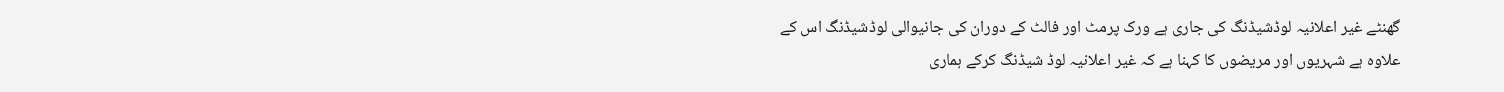گھنٹے غیر اعلانیہ لوڈشیڈنگ کی جاری ہے ورک پرمٹ اور فالٹ کے دوران کی جانیوالی لوڈشیڈنگ اس کے علاوہ ہے شہریوں اور مریضوں کا کہنا ہے کہ غیر اعلانیہ لوڈ شیڈنگ کرکے ہماری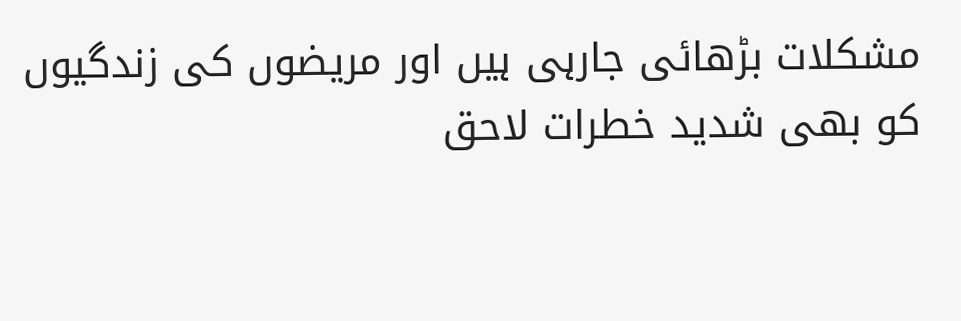مشکلات بڑھائی جارہی ہیں اور مریضوں کی زندگیوں کو بھی شدید خطرات لاحق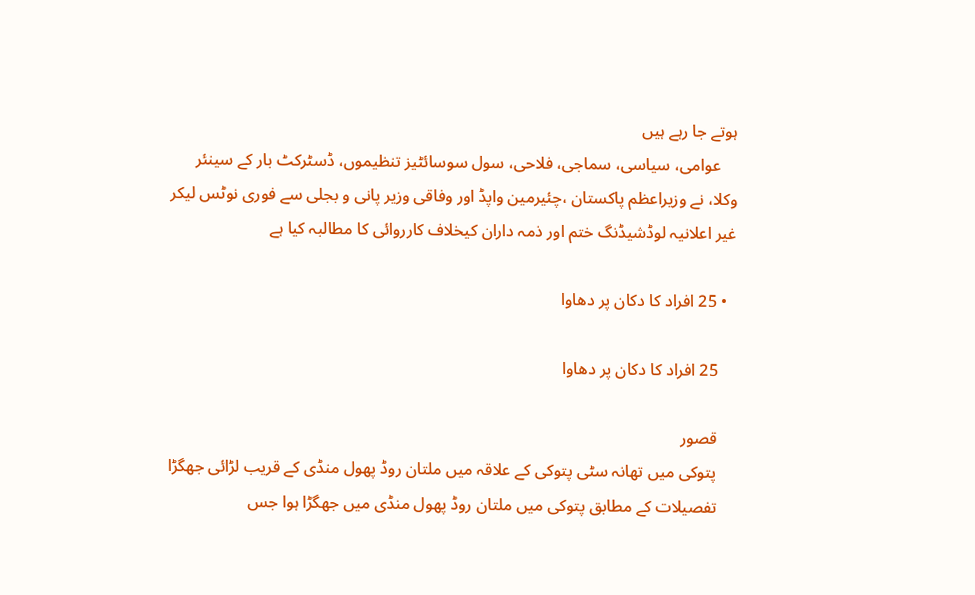ہوتے جا رہے ہیں
    عوامی، سیاسی، سماجی، فلاحی، سول سوسائٹیز تنظیموں، ڈسٹرکٹ بار کے سینئر وکلا، نے وزیراعظم پاکستان ،چئیرمین واپڈ اور وفاقی وزیر پانی و بجلی سے فوری نوٹس لیکر غیر اعلانیہ لوڈشیڈنگ ختم اور ذمہ داران کیخلاف کارروائی کا مطالبہ کیا ہے

  • 25 افراد کا دکان پر دھاوا

    25 افراد کا دکان پر دھاوا

    قصور
    پتوکی میں تھانہ سٹی پتوکی کے علاقہ میں ملتان روڈ پھول منڈی کے قریب لڑائی جھگڑا
    تفصیلات کے مطابق پتوکی میں ملتان روڈ پھول منڈی میں جھگڑا ہوا جس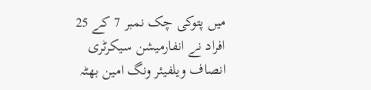میں پتوکی چک نمبر 7 کے 25 افراد نے انفارمیشن سیکرٹری انصاف ویلفیئر ونگ امین بھٹہ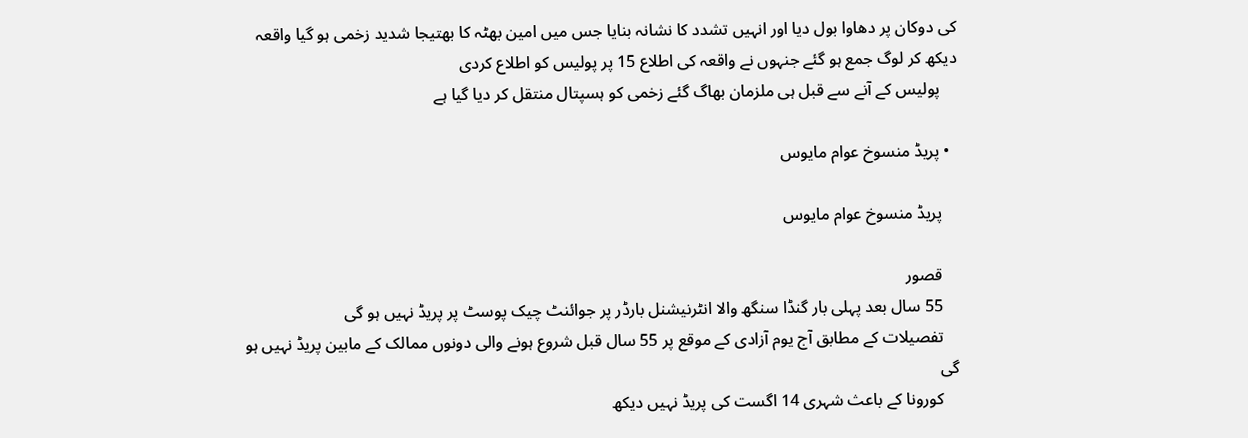کی دوکان پر دهاوا بول دیا اور انہیں تشدد کا نشانہ بنایا جس میں امین بھٹہ کا بھتیجا شدید زخمی ہو گیا واقعہ دیکھ کر لوگ جمع ہو گئے جنہوں نے واقعہ کی اطلاع 15 پر پولیس کو اطلاع کردی
    پولیس کے آنے سے قبل ہی ملزمان بھاگ گئے زخمی کو ہسپتال منتقل کر دیا گیا ہے

  • پریڈ منسوخ عوام مایوس

    پریڈ منسوخ عوام مایوس

    قصور
    55 سال بعد پہلی بار گنڈا سنگھ والا انٹرنیشنل بارڈر پر جوائنٹ چیک پوسٹ پر پریڈ نہیں ہو گی
    تفصیلات کے مطابق آج یوم آزادی کے موقع پر 55 سال قبل شروع ہونے والی دونوں ممالک کے مابین پریڈ نہیں ہو گی
    کورونا کے باعث شہری 14 اگست کی پریڈ نہیں دیکھ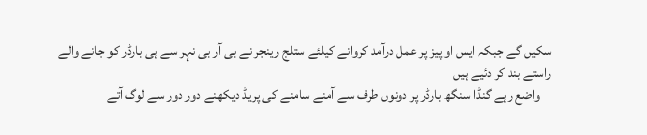سکیں گے جبکہ ایس او پیز پر عمل درآمد کروانے کیلئے ستلج رینجر نے بی آر بی نہر سے ہی بارڈر کو جانے والے راستے بند کر دئیے ہیں
    واضع رہے گنڈا سنگھ بارڈر پر دونوں طرف سے آمنے سامنے کی پریڈ دیکھنے دور دور سے لوگ آتے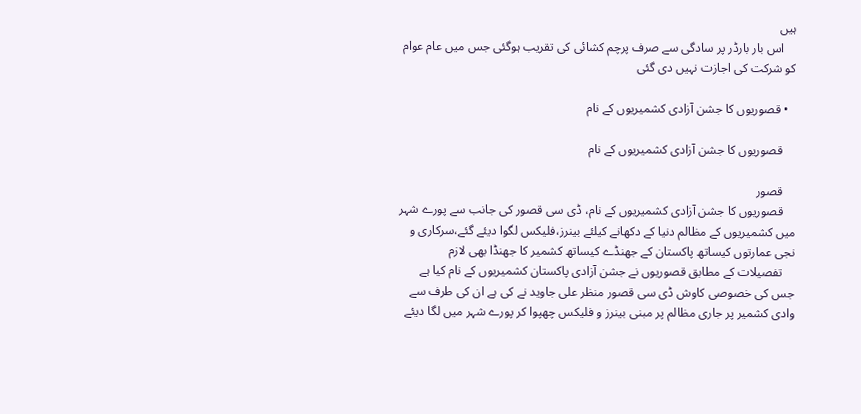ہیں
    اس بار بارڈر پر سادگی سے صرف پرچم کشائی کی تقریب ہوگئی جس میں عام عوام کو شرکت کی اجازت نہیں دی گئی

  • قصوریوں کا جشن آزادی کشمیریوں کے نام

    قصوریوں کا جشن آزادی کشمیریوں کے نام

    قصور
    قصوریوں کا جشن آزادی کشمیریوں کے نام، ڈی سی قصور کی جانب سے پورے شہر میں کشمیریوں کے مظالم دنیا کے دکھانے کیلئے بینرز،فلیکس لگوا دیئے گئے،سرکاری و نجی عمارتوں کیساتھ پاکستان کے جھنڈے کیساتھ کشمیر کا جھنڈا بھی لازم
    تفصیلات کے مطابق قصوریوں نے جشن آزادی پاکستان کشمیریوں کے نام کیا ہے جس کی خصوصی کاوش ڈی سی قصور منظر علی جاوید نے کی ہے ان کی طرف سے وادی کشمیر پر جاری مظالم پر مبنی بینرز و فلیکس چھپوا کر پورے شہر میں لگا دیئے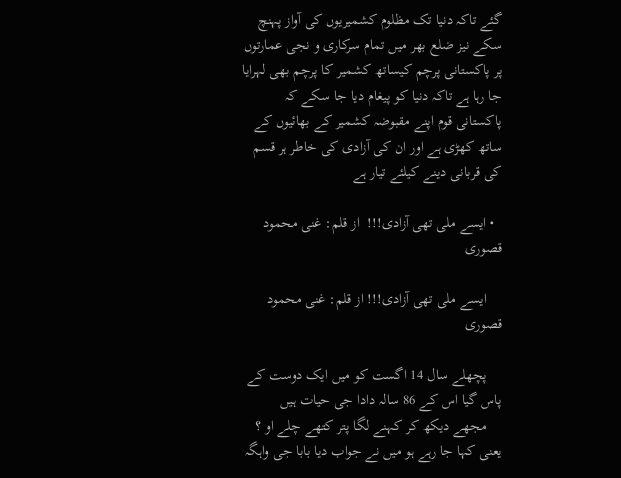گئے تاکہ دنیا تک مظلوم کشمیریوں کی آواز پہنچ سکے نیز ضلع بھر میں تمام سرکاری و نجی عمارتوں پر پاکستانی پرچم کیساتھ کشمیر کا پرچم بھی لہرایا جا رہا ہے تاکہ دنیا کو پیغام دیا جا سکے کہ پاکستانی قوم اپنے مقبوضہ کشمیر کے بھائیوں کے ساتھ کھڑی ہے اور ان کی آزادی کی خاطر ہر قسم کی قربانی دینے کیلئے تیار ہے

  • ایسے ملی تھی آزادی!!!  از قلم: غنی محمود قصوری

    ایسے ملی تھی آزادی!!! از قلم: غنی محمود قصوری

    پچھلے سال 14 اگست کو میں ایک دوست کے پاس گیا اس کے 86 سالہ دادا جی حیات ہیں
    مجھے دیکھ کر کہنے لگا پتر کتھے چلے او ؟ یعنی کہا جا رہے ہو میں نے جواب دیا بابا جی واہگہ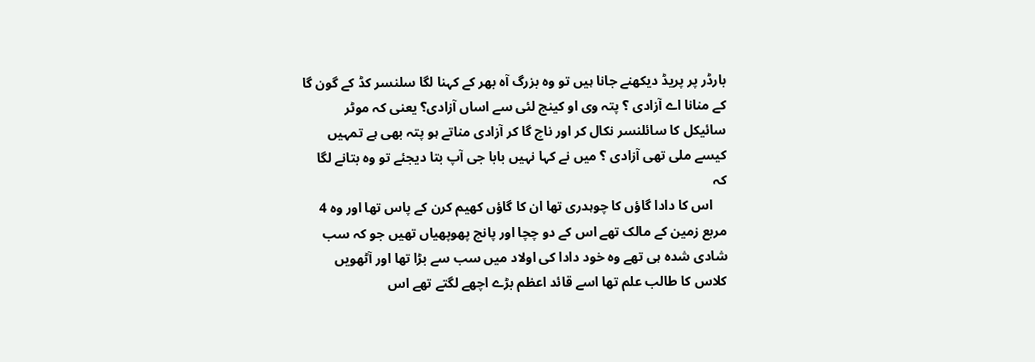بارڈر پر پریڈ دیکھنے جانا ہیں تو وہ بزرگ آہ بھر کے کہنا لگا سلنسر کڈ کے گون گا کے منانا اے آزادی ؟ پتہ وی او کینج لئی سے اساں آزادی؟ یعنی کہ موٹر سائیکل کا سائلنسر نکال کر اور ناچ گا کر آزادی مناتے ہو پتہ بھی ہے تمہیں کیسے ملی تھی آزادی ؟ میں نے کہا نہیں بابا جی آپ بتا دیجئے تو وہ بتانے لگا کہ
    اس کا دادا گاؤں کا چوہدری تھا ان کا گاؤں کھیم کرن کے پاس تھا اور وہ 4 مربع زمین کے مالک تھے اس کے دو چچا اور پانچ پھوپھیاں تھیں جو کہ سب شادی شدہ ہی تھے وہ خود دادا کی اولاد میں سب سے بڑا تھا اور آٹھویں کلاس کا طالب علم تھا اسے قائد اعظم بڑے اچھے لگتے تھے اس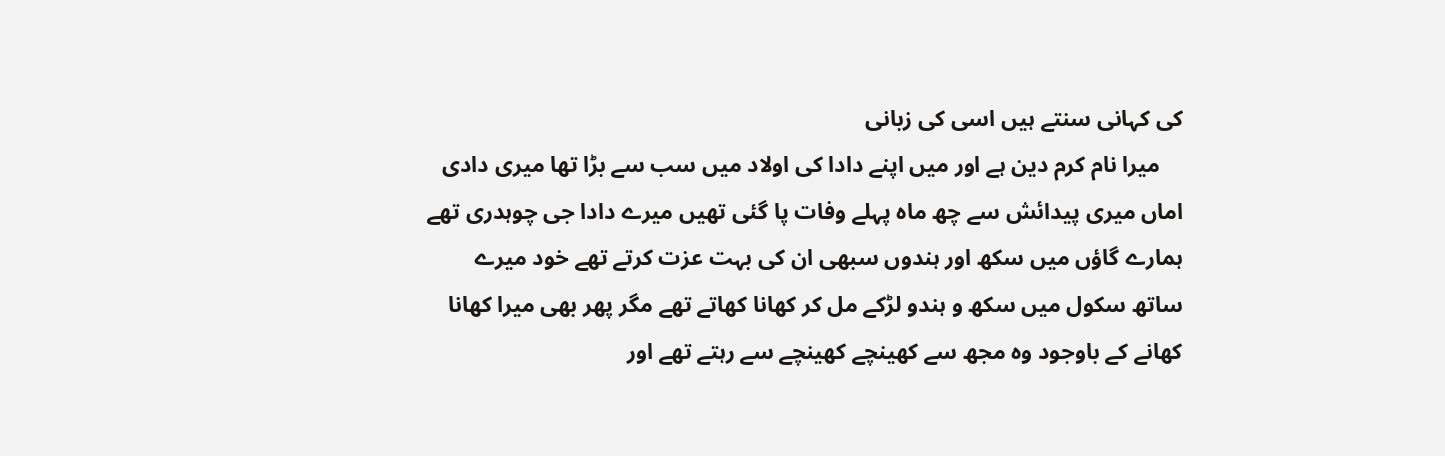کی کہانی سنتے ہیں اسی کی زبانی
    میرا نام کرم دین ہے اور میں اپنے دادا کی اولاد میں سب سے بڑا تھا میری دادی اماں میری پیدائش سے چھ ماہ پہلے وفات پا گئی تھیں میرے دادا جی چوہدری تھے ہمارے گاؤں میں سکھ اور ہندوں سبھی ان کی بہت عزت کرتے تھے خود میرے ساتھ سکول میں سکھ و ہندو لڑکے مل کر کھانا کھاتے تھے مگر پھر بھی میرا کھانا کھانے کے باوجود وہ مجھ سے کھینچے کھینچے سے رہتے تھے اور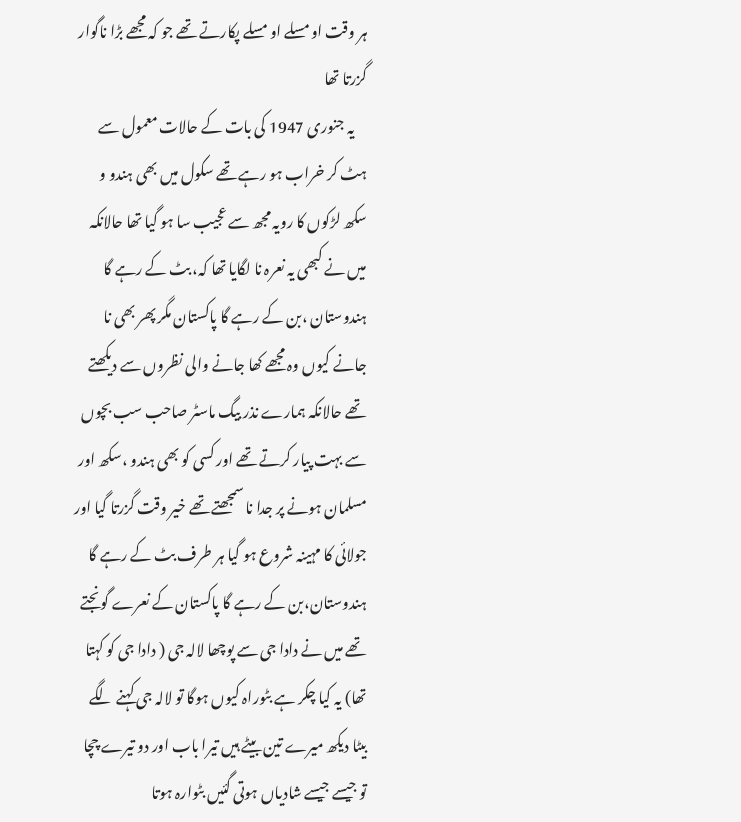ہر وقت او مسلے او مسلے پکارتے تھے جو کہ مجھے بڑا ناگوار گزرتا تھا
    یہ جنوری 1947 کی بات کے حالات معمول سے ہٹ کر خراب ہو رہے تھے سکول میں بھی ہندو و سکھ لڑکوں کا رویہ مجھ سے عجیب سا ہو گیا تھا حالانکہ میں نے کبھی یہ نعرہ نا لگایا تھا کہ، بٹ کے رہے گا ہندوستان ،بن کے رہے گا پاکستان مگر پھر بھی نا جانے کیوں وہ مجھے کھا جانے والی نظروں سے دیکھتے تھے حالانکہ ہمارے نذر بیگ ماسٹر صاحب سب بچوں سے بہت پیار کرتے تھے اور کسی کو بھی ہندو ،سکھ اور مسلمان ہونے پر جدا نا سمجھتے تھے خیر وقت گزرتا گیا اور جولائی کا مہینہ شروع ہو گیا ہر طرف بٹ کے رہے گا ہندوستان،بن کے رہے گا پاکستان کے نعرے گونجتے تھے میں نے دادا جی سے پوچھا لالہ جی ( دادا جی کو کہتا تھا) یہ کیا چکر ہے بٹوراہ کیوں ہوگا تو لالہ جی کہنے لگے بیٹا دیکھ میرے تین بیٹے ہیں تیرا باب اور دو تیرے چچا تو جیسے جیسے شادیاں ہوتی گئیں بٹوارہ ہوتا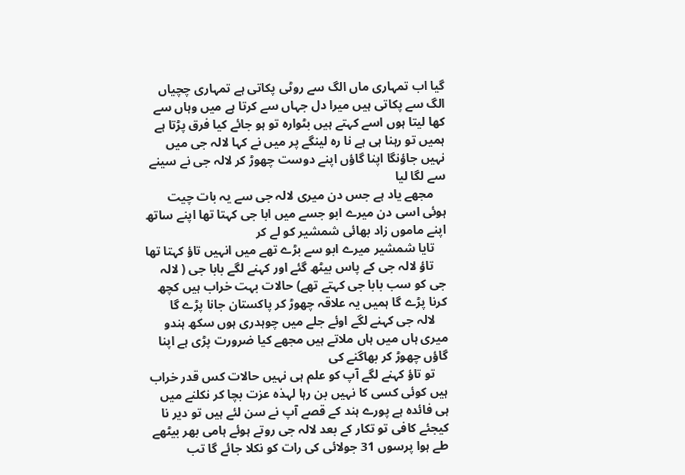گیا اب تمہاری ماں الگ سے روٹی پکاتی ہے تمہاری چچیاں الگ سے پکاتی ہیں میرا دل جہاں سے کرتا ہے میں وہاں سے کھا لیتا ہوں اسے کہتے ہیں بٹوارہ تو ہو جائے کیا فرق پڑتا ہے ہمیں تو رہنا ہی ہے نا رہ لینگے پر میں نے کہا لالہ جی میں نہیں جاؤنگا اپنا گاؤں اپنے دوست چھوڑ کر لالہ جی نے سینے سے لگا لیا
    مجھے یاد ہے جس دن میری لالہ جی سے یہ بات چیت ہوئی اسی دن میرے ابو جسے میں ابا جی کہتا تھا اپنے ساتھ اپنے ماموں زاد بھائی شمشیر کو لے کر
    تایا شمشیر میرے ابو سے بڑے تھے میں انہیں تاؤ کہتا تھا
    تاؤ لالہ جی کے پاس بیٹھ گئے اور کہنے لگے بابا جی ( لالہ جی کو سب بابا جی کہتے تھے) حالات بہت خراب ہیں کچھ کرنا پڑے گا ہمیں یہ علاقہ چھوڑ کر پاکستان جانا پڑے گا
    لالہ جی کہنے لگے اوئے جلے میں چوہدری ہوں سکھ ہندو میری ہاں میں ہاں ملاتے ہیں مجھے کیا ضرورت پڑی ہے اپنا گاؤں چھوڑ کر بھاگنے کی
    تو تاؤ کہنے لگے آپ کو علم ہی نہیں حالات کس قدر خراب ہیں کوئی کسی کا نہیں بن رہا لہذہ عزت بچا کر نکلنے میں ہی فائدہ ہے پورے ہند کے قصے آپ نے سن لئے ہیں تو دیر نا کیجئے کافی تو تکار کے بعد لالہ جی روتے ہوئے ہامی بھر بیٹھے طے ہوا پرسوں 31 جولائی کی رات کو نکلا جائے گا تب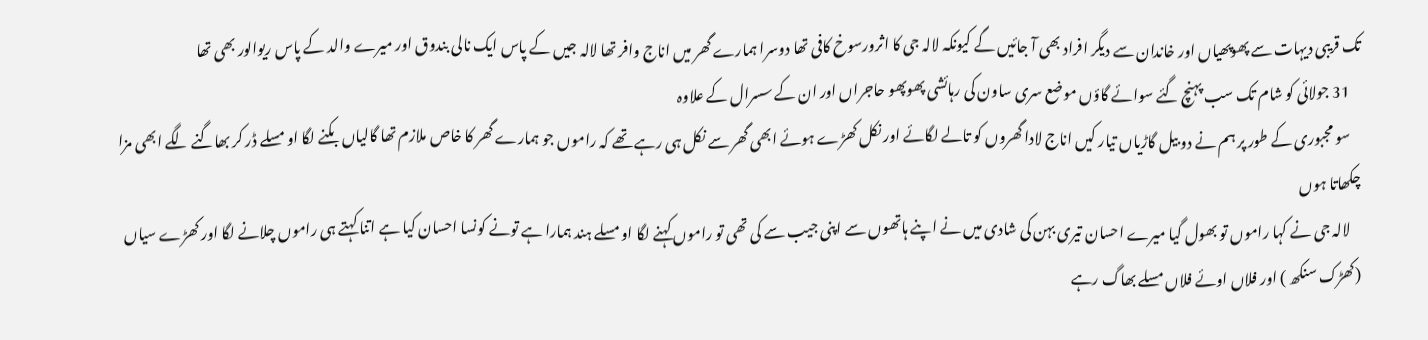تک قریبی دیہات سے پھوپھیاں اور خاندان سے دیگر افراد بھی آ جائیں گے کیونکہ لالہ جی کا اثرورسوخ کافی تھا دوسرا ہمارے گھر میں اناج وافر تھا لالہ جیں کے پاس ایک نالی بندوق اور میرے والد کے پاس ریوالور بھی تھا
    31 جولائی کو شام تک سب پہنچ گئے سوائے گاؤں موضع سری ساون کی رہائشی پھوپھو حاجراں اور ان کے سسرال کے علاوہ
    سو مجبوری کے طور پر ہم نے دو بیل گاڑیاں تیار کیں اناج لادا گھروں کو تالے لگائے اور نکل کھڑے ہوئے ابھی گھر سے نکل ہی رہے تھے کہ راموں جو ہمارے گھر کا خاص ملازم تھا گالیاں بکنے لگا او مسلے ڈر کر بھاگنے لگے ابھی مزا چکھاتا ہوں
    لالہ جی نے کہا راموں تو بھول گیا میرے احسان تیری بہن کی شادی میں نے اپنے ہاتھوں سے اپنی جیب سے کی تھی تو راموں کہنے لگا او مسلے ہند ہمارا ہے تونے کونسا احسان کیا ہے اتنا کہتے ہی راموں چلانے لگا اور کھڑے سیاں (کھڑک سنکھ ) اور فلاں اوئے فلاں مسلے بھاگ رہے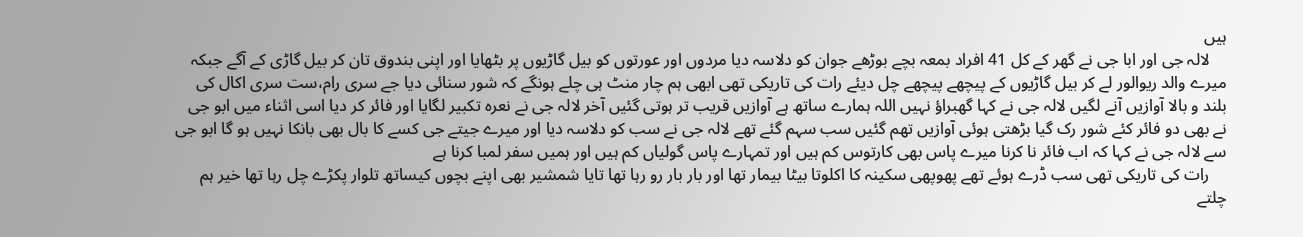ہیں
    لالہ جی اور ابا جی نے گھر کے کل 41 افراد بمعہ بچے بوڑھے جوان کو دلاسہ دیا مردوں اور عورتوں کو بیل گاڑیوں پر بٹھایا اور اپنی بندوق تان کر بیل گاڑی کے آگے جبکہ میرے والد ریوالور لے کر بیل گاڑیوں کے پیچھے پیچھے چل دیئے رات کی تاریکی تھی ابھی ہم چار منٹ ہی چلے ہونگے کہ شور سنائی دیا جے سری رام،ست سری اکال کی بلند و بالا آوازیں آنے لگیں لالہ جی نے کہا گھبراؤ نہیں اللہ ہمارے ساتھ ہے آوازیں قریب تر ہوتی گئیں آخر لالہ جی نے نعرہ تکبیر لگایا اور فائر کر دیا اسی اثناء میں ابو جی نے بھی دو فائر کئے شور رک گیا بڑھتی ہوئی آوازیں تھم گئیں سب سہم گئے تھے لالہ جی نے سب کو دلاسہ دیا اور میرے جیتے جی کسے کا بال بھی بانکا نہیں ہو گا ابو جی سے لالہ جی نے کہا کہ اب فائر نا کرنا میرے پاس بھی کارتوس کم ہیں اور تمہارے پاس گولیاں کم ہیں اور ہمیں سفر لمبا کرنا ہے
    رات کی تاریکی تھی سب ڈرے ہوئے تھے پھوپھی سکینہ کا اکلوتا بیٹا بیمار تھا اور بار بار رو رہا تھا تایا شمشیر بھی اپنے بچوں کیساتھ تلوار پکڑے چل رہا تھا خیر ہم چلتے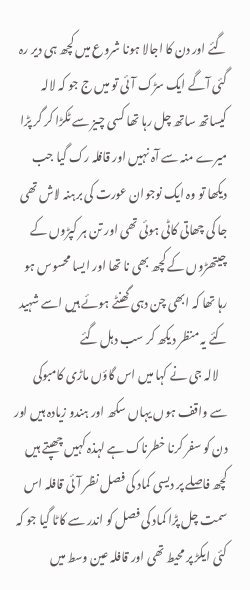گئے اور دن کا اجالا ہونا شروع میں کچھ ہی دیر رہ گئی آگے ایک سڑک آئی تو میں ج جو کہ لالہ کیساتھ ساتھ چل رہا تھا کسی چیز سے ٹکڑا کر گر پڑا میرے منہ سے آہ نہیں اور قافلہ رک گیا جب دیکھا تو وہ ایک نوجوان عورت کی برہنہ لاش تھی جا کی چھاتی کاٹی ہوئی تھی اور تن ہر کپڑوں کے چیتھڑوں کے کچھ بھی نا تھا اور ایسا محسوس ہو رہا تھا کہ ابھی چن دہی گھنٹے ہوئے ہیں اسے شہید کئے یہ منظر دیکھ کر سب دہل گئے
    لالہ جی نے کہا میں اس گاؤں ماڑی کامبوکی سے واقف ہوں یہاں سکھ اور ہندو زیادہ ہیں اور دن کو سفر کرنا خطرناک ہے لہذہ کہیں چھپتے ہیں کچھ فاصلے پر دیسی کماد کی فصل نظر آئی قافلہ اس سمت چل پڑا کماد کی فصل کو اندر سے کاٹا گیا جو کہ کئی ایکڑ پر محیط تھی اور قافلہ عین وسط میں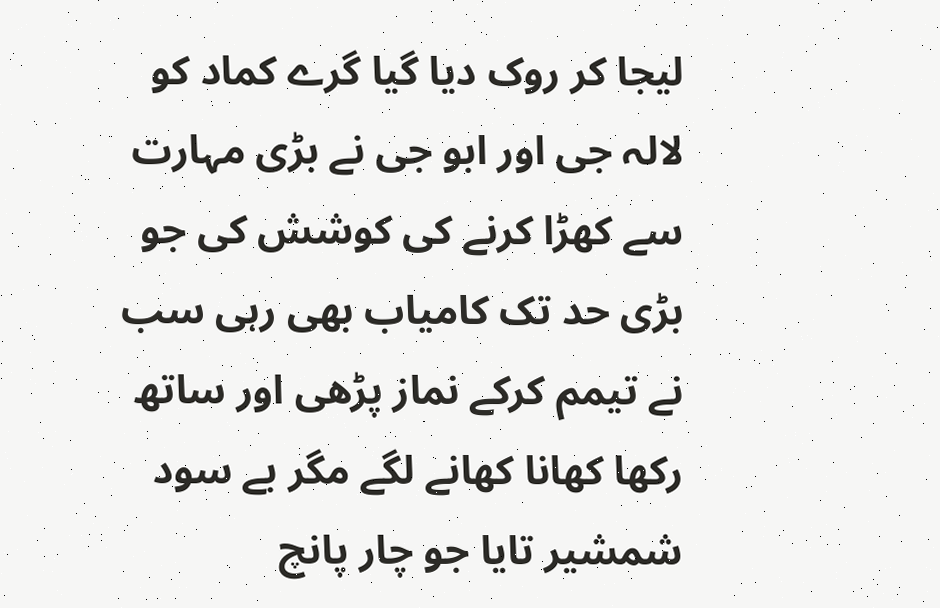لیجا کر روک دیا گیا گرے کماد کو لالہ جی اور ابو جی نے بڑی مہارت سے کھڑا کرنے کی کوشش کی جو بڑی حد تک کامیاب بھی رہی سب نے تیمم کرکے نماز پڑھی اور ساتھ رکھا کھانا کھانے لگے مگر بے سود شمشیر تایا جو چار پانچ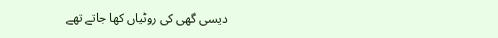دیسی گھی کی روٹیاں کھا جاتے تھے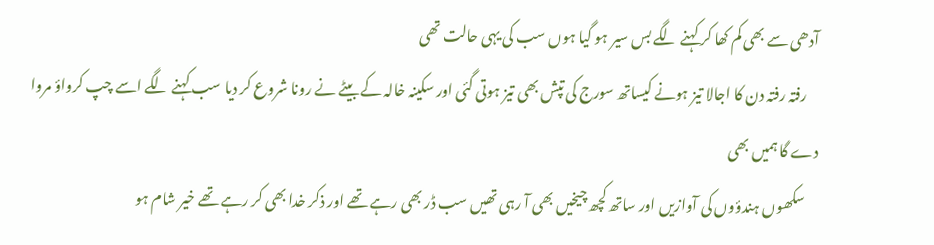آدھی سے بھی کم کھا کر کہنے لگے بس سیر ہو گیا ہوں سب کی یہی حالت تھی
    رفتہ رفتہ دن کا اجالا تیز ہونے کیساتھ سورج کی تپش بھی تیز ہوتی گئی اور سکینہ خالہ کے بیٹے نے رونا شروع کر دیا سب کہنے لگے اسے چپ کرواؤ مروا دے گا ہمیں بھی
    سکھوں ہندؤوں کی آوازیں اور ساتھ کچھ چیخیں بھی آ رہی تھیں سب ڈر بھی رہے تھے اور ذکر خدا بھی کر رہے تھے خیر شام ہو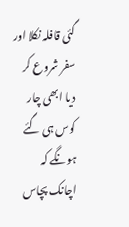گئی قافلہ نکلا اور سفر شروع کر دیا ابھی چار کوس ہی گئے ہونگے کہ اچانک پچاس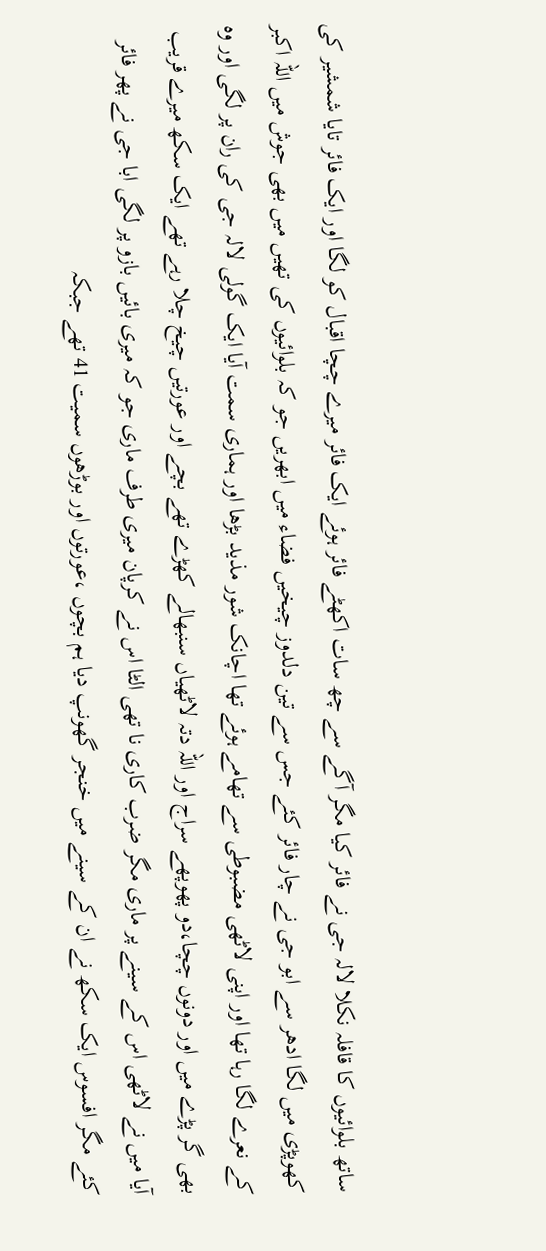ساتھ بلوائیوں کا قافلہ نکلا لالہ جی نے فائر کیا مگر آگے سے چھ سات اکھٹے فائر ہوئے ایک فائر میرے چچا اقبال کو لگا اور ایک فائر تایا شمشیر کی کھوپڑی میں لگا ادھر سے ابو جی نے چار فائر کئے جس سے تین دلدوز چیخیں فضاء میں ابھریں جو کہ بلوائیوں کی تھیں میں بھی جوش میں اللہ اکبر کے نعرے لگا رہا تھا اور اپنی لاٹھی مضبوطی سے تھامے ہوئے تھا اچانک شور مذید بڑھا اور ہماری سمت آیا ایک گولی لالہ جی کی ران پر لگی اور وہ بھی گر پڑے میں اور دونوں چچا،دو پھوپھے سراج اور اللہ دتہ لاٹھیاں سنبھالے کھڑے تھے بچے اور عورتیں چیخ چلا رہے تھے ایک سکھ میرے قریب آیا میں نے لاٹھی اس کے سینے پر ماری مگر ضرب کاری نا تھی الٹا اس نے کرپان میری طرف ماری جو کہ میری بائیں بازو پر لگی ابا جی نے پھر فائر کئے مگر افسوس ایک سکھ نے ان کے سینے میں خنجر گھونپ دیا ہم بچوں ،عورتوں اور بوڑھوں سمیت 41 تھے جبکہ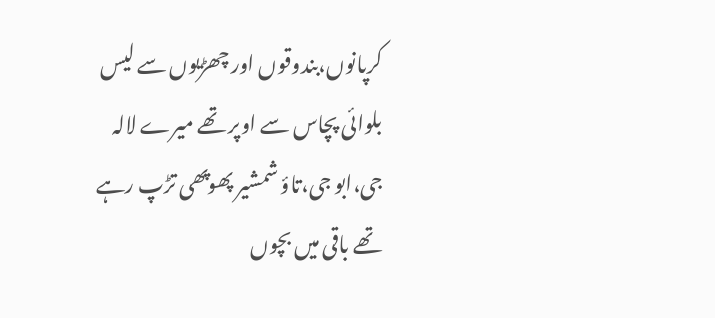کرپانوں،بندوقوں اور چھڑیوں سے لیس بلوائی پچاس سے اوپر تھے میرے لالہ جی،ابو جی،تاؤ شمشیر پھوپھی تڑپ رہے تھے باقی میں بچوں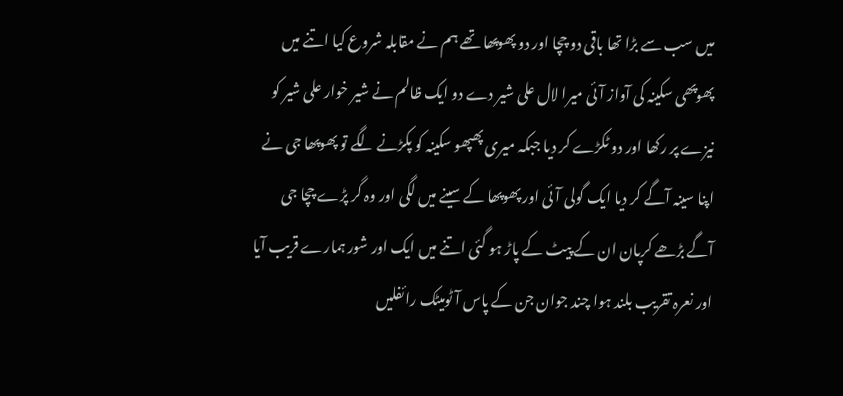میں سب سے بڑا تھا باقی دو چچا اور دو پھوپھا تھے ہم نے مقابلہ شروع کیا اتنے میں پھوپھی سکینہ کی آواز آئی میرا لال علی شیر دے دو ایک ظالم نے شیر خوار علی شیر کو نیزے پر رکھا اور دو ٹکڑے کر دیا جبکہ میری پھپھو سکینہ کو پکڑنے لگے تو پھوپھا جی نے اپنا سینہ آگے کر دیا ایک گولی آئی اور پھوپھا کے سینے میں لگی اور وہ گر پڑے چچا جی آگے بڑھے کرپان ان کے پیٹ کے پاڑ ہو گئی اتنے میں ایک اور شور ہمارے قریب آیا اور نعرہ تقریب بلند ہوا چند جوان جن کے پاس آٹومیٹک رائفلیں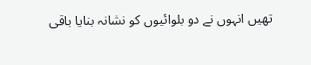تھیں انہوں نے دو بلوائیوں کو نشانہ بنایا باقی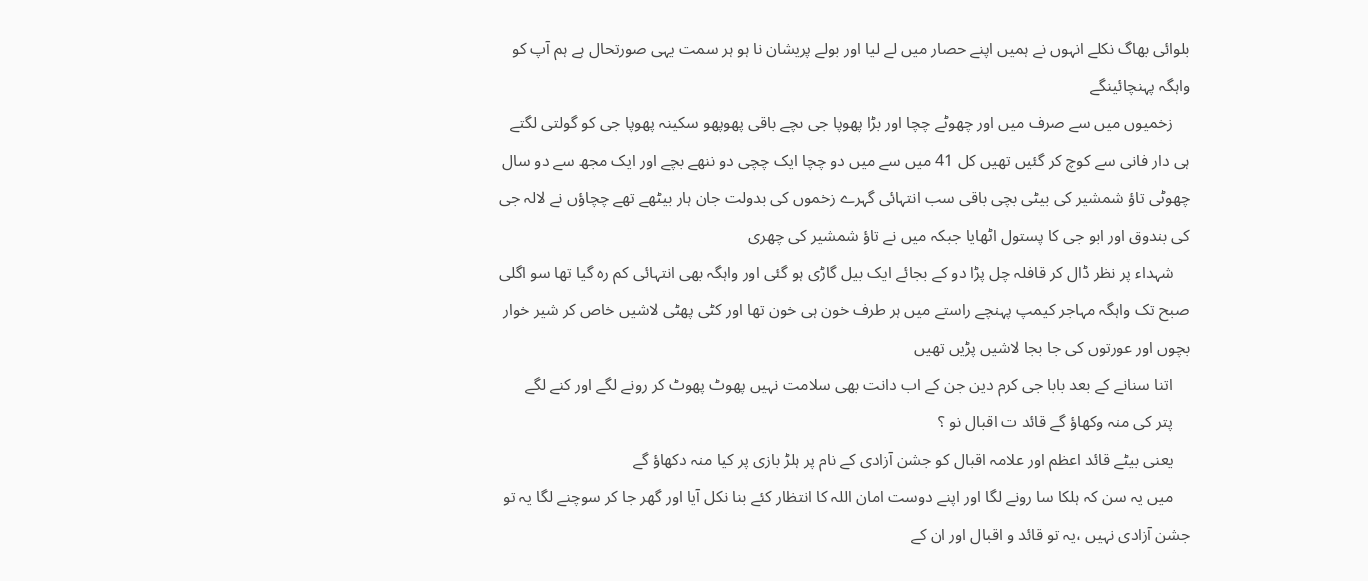بلوائی بھاگ نکلے انہوں نے ہمیں اپنے حصار میں لے لیا اور بولے پریشان نا ہو ہر سمت یہی صورتحال ہے ہم آپ کو واہگہ پہنچائینگے
    زخمیوں میں سے صرف میں اور چھوٹے چچا اور بڑا پھوپا جی ںچے باقی پھوپھو سکینہ پھوپا جی کو گولتی لگتے ہی دار فانی سے کوچ کر گئیں تھیں کل 41 میں سے میں دو چچا ایک چچی دو ننھے بچے اور ایک مجھ سے دو سال چھوٹی تاؤ شمشیر کی بیٹی بچی باقی سب انتہائی گہرے زخموں کی بدولت جان ہار بیٹھے تھے چچاؤں نے لالہ جی کی بندوق اور ابو جی کا پستول اٹھایا جبکہ میں نے تاؤ شمشیر کی چھری
    شہداء پر نظر ڈال کر قافلہ چل پڑا دو کے بجائے ایک بیل گاڑی ہو گئی اور واہگہ بھی انتہائی کم رہ گیا تھا سو اگلی صبح تک واہگہ مہاجر کیمپ پہنچے راستے میں ہر طرف خون ہی خون تھا اور کٹی پھٹی لاشیں خاص کر شیر خوار بچوں اور عورتوں کی جا بجا لاشیں پڑیں تھیں
    اتنا سنانے کے بعد بابا جی کرم دین جن کے اب دانت بھی سلامت نہیں پھوٹ پھوٹ کر رونے لگے اور کنے لگے
    پتر کی منہ وکھاؤ گے قائد ت اقبال نو ؟
    یعنی بیٹے قائد اعظم اور علامہ اقبال کو جشن آزادی کے نام پر ہلڑ بازی پر کیا منہ دکھاؤ گے
    میں یہ سن کہ ہلکا سا رونے لگا اور اپنے دوست امان اللہ کا انتظار کئے بنا نکل آیا اور گھر جا کر سوچنے لگا یہ تو جشن آزادی نہیں ،یہ تو قائد و اقبال اور ان کے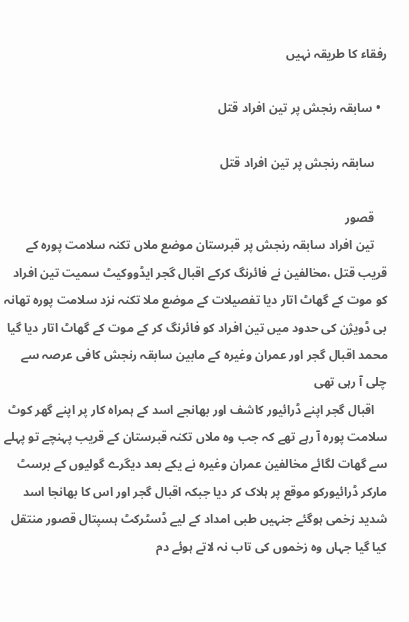رفقاء کا طریقہ نہیں

  • سابقہ رنجش پر تین افراد قتل

    سابقہ رنجش پر تین افراد قتل

    قصور
    تین افراد سابقہ رنجش پر قبرستان موضع ملاں تکنہ سلامت پورہ کے قریب قتل ،مخالفین نے فائرنگ کرکے اقبال گجر ایڈووکیٹ سمیت تین افراد کو موت کے گھاٹ اتار دیا تفصیلات کے موضع ملا تکنہ نزد سلامت پورہ تھانہ بی ڈویژن کی حدود میں تین افراد کو فائرنگ کر کے موت کے گھاٹ اتار دیا گیا محمد اقبال گجر اور عمران وغیرہ کے مابین سابقہ رنجش کافی عرصہ سے چلی آ رہی تھی
    اقبال گجر اپنے ڈرائیور کاشف اور بھانجے اسد کے ہمراہ کار پر اپنے گھر کوٹ سلامت پورہ آ رہے تھے کہ جب وہ ملاں تکنہ قبرستان کے قریب پہنچے تو پہلے سے گھات لگائے مخالفین عمران وغیرہ نے یکے بعد دیگرے گولیوں کے برسٹ مارکر ڈرائیورکو موقع پر ہلاک کر دیا جبکہ اقبال گجر اور اس کا بھانجا اسد شدید زخمی ہوگئے جنہیں طبی امداد کے لیے ڈسٹرکٹ ہسپتال قصور منتقل کیا گیا جہاں وہ زخموں کی تاب نہ لاتے ہوئے دم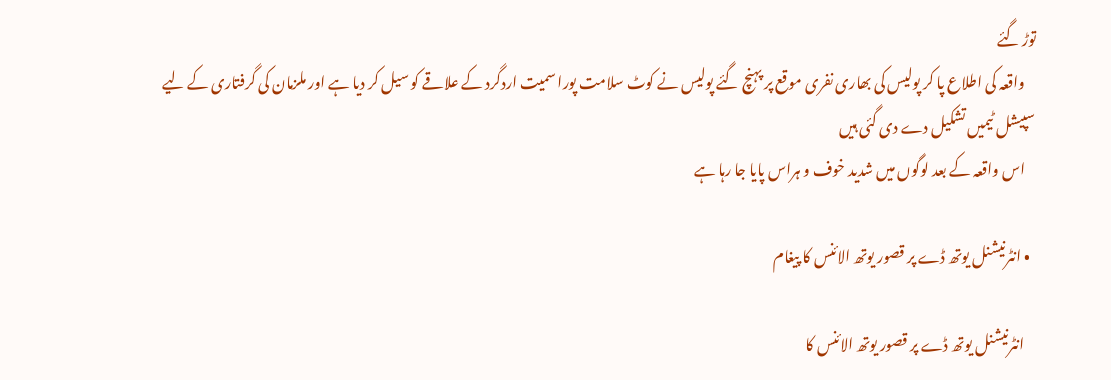توڑ گئے
    واقعہ کی اطلاع پا کر پولیس کی بھاری نفری موقع پر پہنچ گئے پولیس نے کوٹ سلامت پورا سمیت اردگرد کے علاقے کو سیل کر دیا ہے اور ملزمان کی گرفتاری کے لیے سپیشل ٹیمیں تشکیل دے دی گئی ہیں
    اس واقعہ کے بعد لوگوں میں شدید خوف و ہراس پایا جا رہا ہے

  • انٹرنیشنل یوتھ ڈے پر قصور یوتھ الائنس کا پیغام

    انٹرنیشنل یوتھ ڈے پر قصور یوتھ الائنس کا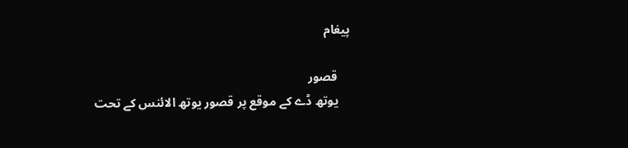پیغام

    قصور
    یوتھ ڈے کے موقع پر قصور یوتھ الائنس کے تحت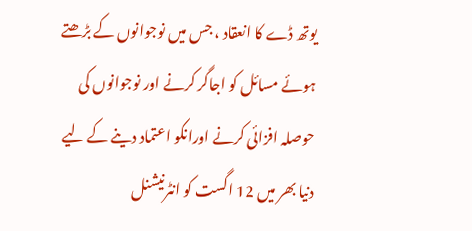یوتھ ڈے کا انعقاد ، جس میں نوجوانوں کے بڑھتے ہوئے مسائل کو اجاگر کرنے اور نوجوانوں کی حوصلہ افزائی کرنے اورانکو اعتماد دینے کے لیے  دنیا بھر میں 12 اگست کو انٹرنیشنل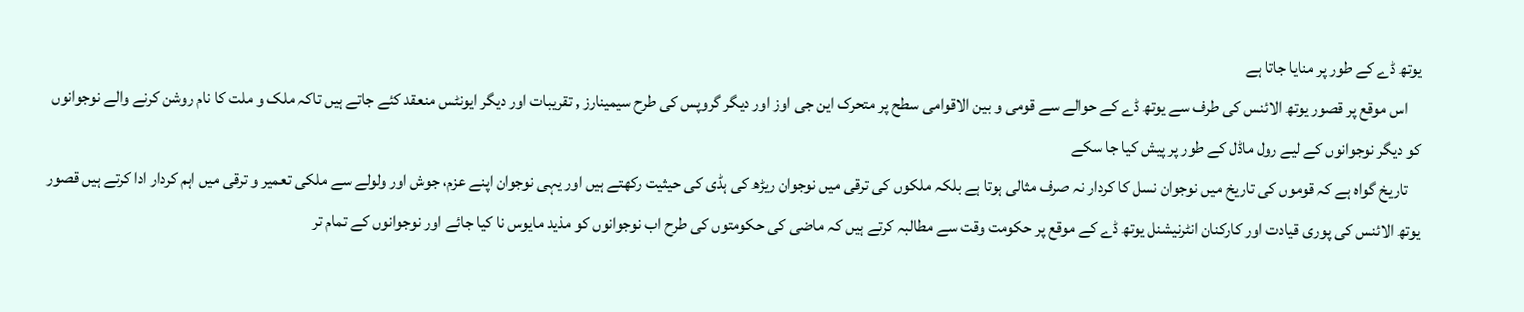یوتھ ڈے کے طور پر منایا جاتا ہے
    اس موقع پر قصور یوتھ الائنس کی طرف سے یوتھ ڈے کے حوالے سے قومی و بین الاقوامی سطح پر متحرک این جی اوز اور دیگر گروپس کی طرح سیمینارز , تقریبات اور دیگر ایونٹس منعقد کئے جاتے ہیں تاکہ ملک و ملت کا نام روشن کرنے والے نوجوانوں کو دیگر نوجوانوں کے لیے رول ماڈل کے طور پر پیش کیا جا سکے
    تاریخ گواہ ہے کہ قوموں کی تاریخ میں نوجوان نسل کا کردار نہ صرف مثالی ہوتا ہے بلکہ ملکوں کی ترقی میں نوجوان ریڑھ کی ہڈی کی حیثیت رکھتے ہیں اور یہی نوجوان اپنے عزم، جوش اور ولولے سے ملکی تعمیر و ترقی میں اہم کردار ادا کرتے ہیں قصور یوتھ الائنس کی پوری قیادت اور کارکنان انٹرنیشنل یوتھ ڈے کے موقع پر حکومت وقت سے مطالبہ کرتے ہیں کہ ماضی کی حکومتوں کی طرح اب نوجوانوں کو مذید مایوس نا کیا جائے اور نوجوانوں کے تمام تر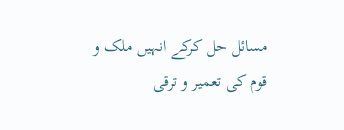مسائل حل کرکے انہیں ملک و قوم کی تعمیر و ترقی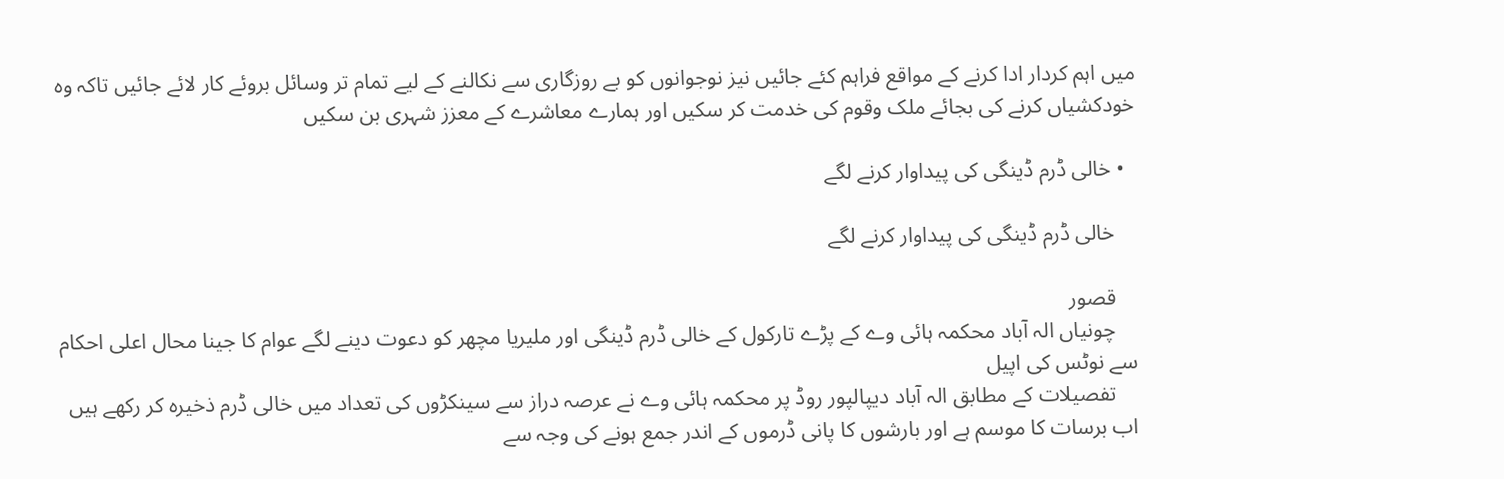میں اہم کردار ادا کرنے کے مواقع فراہم کئے جائیں نیز نوجوانوں کو بے روزگاری سے نکالنے کے لیے تمام تر وسائل بروئے کار لائے جائیں تاکہ وہ خودکشیاں کرنے کی بجائے ملک وقوم کی خدمت کر سکیں اور ہمارے معاشرے کے معزز شہری بن سکیں

  • خالی ڈرم ڈینگی کی پیداوار کرنے لگے

    خالی ڈرم ڈینگی کی پیداوار کرنے لگے

    قصور
    چونیاں الہ آباد محکمہ ہائی وے کے پڑے تارکول کے خالی ڈرم ڈینگی اور ملیریا مچھر کو دعوت دینے لگے عوام کا جینا محال اعلی احکام سے نوٹس کی اپیل
    تفصیلات کے مطابق الہ آباد دیپالپور روڈ پر محکمہ ہائی وے نے عرصہ دراز سے سینکڑوں کی تعداد میں خالی ڈرم ذخیرہ کر رکھے ہیں اب برسات کا موسم ہے اور بارشوں کا پانی ڈرموں کے اندر جمع ہونے کی وجہ سے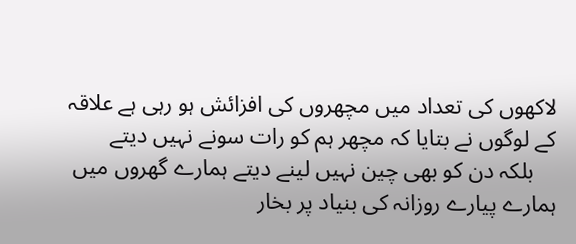لاکھوں کی تعداد میں مچھروں کی افزائش ہو رہی ہے علاقہ کے لوگوں نے بتایا کہ مچھر ہم کو رات سونے نہیں دیتے
    بلکہ دن کو بھی چین نہیں لینے دیتے ہمارے گھروں میں ہمارے پیارے روزانہ کی بنیاد پر بخار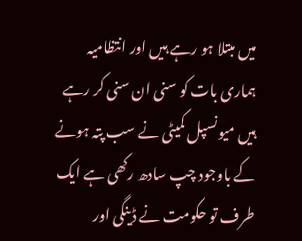میں مبتلا ہو رہے ہیں اور انتظامیہ ہماری بات کو سنی ان سنی کر رہے ہیں میونسپل کمیٹی نے سب پتہ ہونے کے باوجود چپ سادھ رکھی ہے ایک طرف تو حکومت نے ڈینگی اور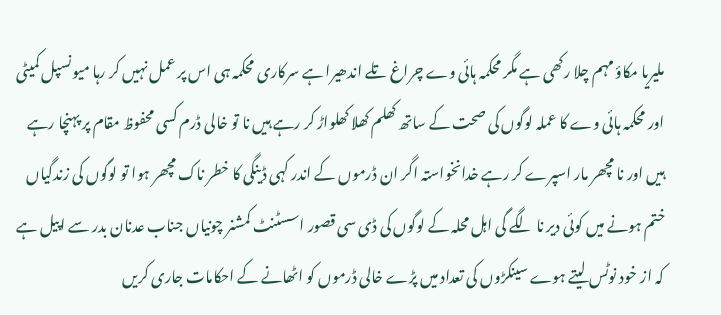ملیریا مکاؤ مہم چلا رکھی ہے مگر محکمہ ہائی وے چراغ تلے اندھیرا ہے سرکاری محکمہ ہی اس پر عمل نہیں کر رہا میونسپل کمیٹی اور محکمہ ہائی وے کا عملہ لوگوں کی صحت کے ساتھ کھلم کھلا کھلواڑ کر رہے ہیں نا تو خالی ڈرم کسی محفوظ مقام پر پہنچا رہے ہیں اور نا مچھر مار اسپرے کر رہے خدانخواستہ اگر ان ڈرموں کے اندر کہی ڈینگی کا خطر ناک مچھر ہوا تو لوگوں کی زندگیاں ختم ہونے میں کوئی دیر نا لگے گی اہل محلہ کے لوگوں کی ڈی سی قصور اسسٹنٹ کمشنر چونیاں جناب عدنان بدر سے اپیل ہے کہ از خود نوٹس لیتے ہوے سینکڑوں کی تعداد میں پڑے خالی ڈرموں کو اٹھانے کے احکامات جاری کریں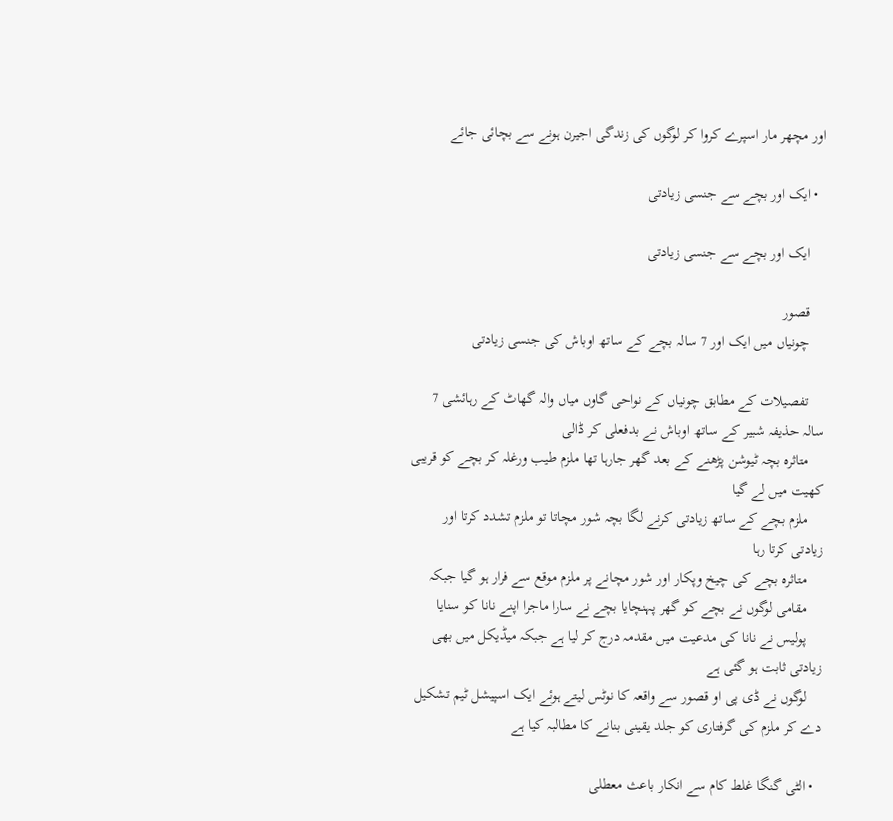اور مچھر مار اسپرے کروا کر لوگوں کی زندگی اجیرن ہونے سے بچائی جائے

  • ایک اور بچے سے جنسی زیادتی

    ایک اور بچے سے جنسی زیادتی

    قصور
    چونیاں میں ایک اور 7 سالہ بچے کے ساتھ اوباش کی جنسی زیادتی

    تفصیلات کے مطابق چونیاں کے نواحی گاوں میاں والہ گھاٹ کے رہائشی 7 سالہ حذیفہ شبیر کے ساتھ اوباش نے بدفعلی کر ڈالی
    متاثرہ بچہ ٹیوشن پڑھنے کے بعد گھر جارہا تھا ملزم طیب ورغلہ کر بچے کو قریبی کھیت میں لے گیا
    ملزم بچے کے ساتھ زیادتی کرنے لگا بچہ شور مچاتا تو ملزم تشدد کرتا اور زیادتی کرتا رہا
    متاثرہ بچے کی چیخ وپکار اور شور مچانے پر ملزم موقع سے فرار ہو گیا جبکہ
    مقامی لوگوں نے بچے کو گھر پہنچایا بچے نے سارا ماجرا اپنے نانا کو سنایا
    پولیس نے نانا کی مدعیت میں مقدمہ درج کر لیا ہے جبکہ میڈیکل میں بھی زیادتی ثابت ہو گئی ہے
    لوگوں نے ڈی پی او قصور سے واقعہ کا نوٹس لیتے ہوئے ایک اسپیشل ٹیم تشکیل دے کر ملزم کی گرفتاری کو جلد یقینی بنانے کا مطالبہ کیا ہے

  • الٹی گنگا غلط کام سے انکار باعث معطلی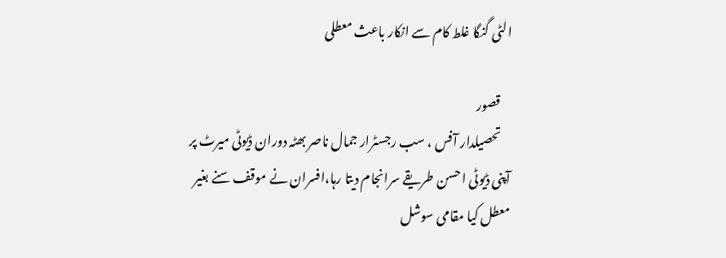الٹی گنگا غلط کام سے انکار باعث معطلی

    قصور
    تحصیلدار آفس ، سب رجسٹرار جمال ناصر بھٹہ دوران ڈیوٹی میرٹ پر آپنی ڈیوٹی احسن طریقے سرانجام دیتا رہا،افسران نے موقف سنے بغیر معطل کیا مقامی سوشل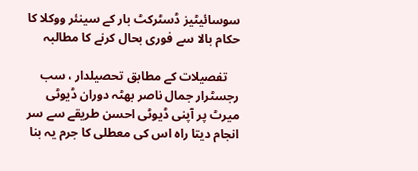سوسائیٹیز ڈسٹرکٹ بار کے سینئر ووکلا کا حکام بالا سے فوری بحال کرنے کا مطالبہ

    تفصیلات کے مطابق تحصیلدار ، سب رجسٹرار جمال ناصر بھٹہ دوران ڈیوٹی میرٹ پر آپنی ڈیوٹی احسن طریقے سے سر انجام دیتا راہ اس کی معطلی کا جرم یہ بنا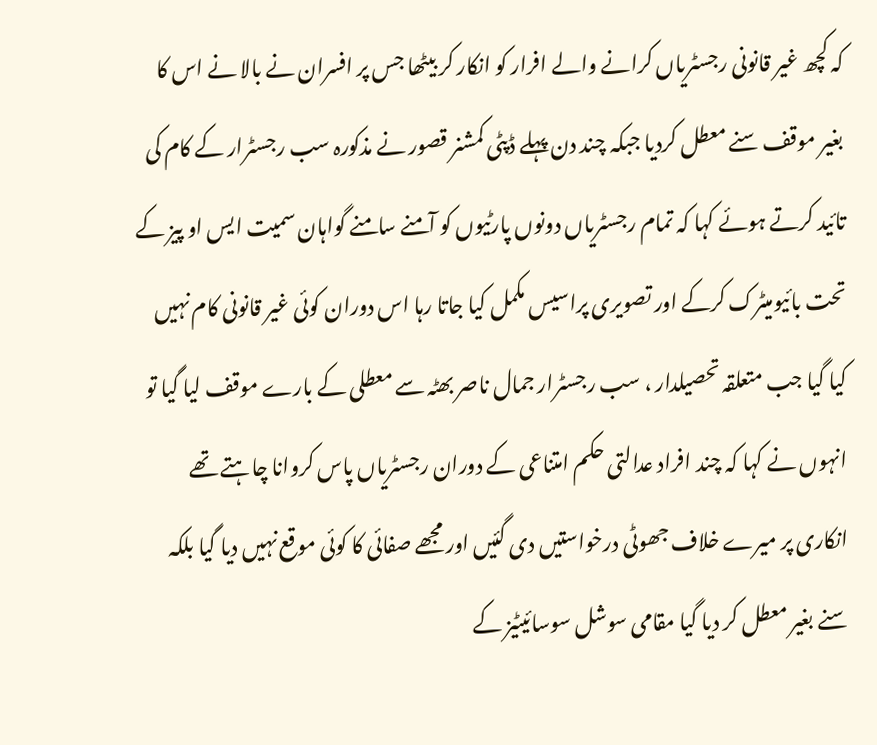کہ کچھ غیر قانونی رجسٹریاں کرانے والے افرار کو انکار کر بیٹھا جس پر افسران نے بالا نے اس کا بغیر موقف سنے معطل کردیا جبکہ چند دن پہلے ڈپٹی کمشنر قصور نے مذکورہ سب رجسٹرار کے کام کی تائید کرتے ہوئے کہا کہ تمام رجسٹریاں دونوں پارٹیوں کو آمنے سامنے گواہان سمیت ایس او پیز کے تحت بائیومیٹرک کرکے اور تصویری پراسیس مکمل کیا جاتا رہا اس دوران کوئی غیر قانونی کام نہیں کیا گیا جب متعلقہ تحصیلدار ، سب رجسٹرار جمال ناصر بھٹہ سے معطلی کے بارے موقف لیا گیا تو انہوں نے کہا کہ چند افراد عدالتی حکم امتناعی کے دوران رجسٹریاں پاس کروانا چاہتے تھے انکاری پر میرے خلاف جھوٹی درخواستیں دی گئیں اور مجھے صفائی کا کوئی موقع نہیں دیا گیا بلکہ سنے بغیر معطل کر دیا گیا مقامی سوشل سوسائیٹیز کے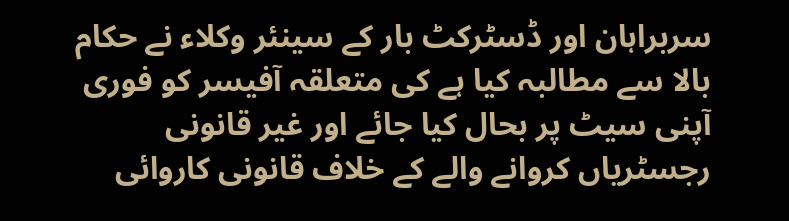سربراہان اور ڈسٹرکٹ بار کے سینئر وکلاء نے حکام بالا سے مطالبہ کیا ہے کی متعلقہ آفیسر کو فوری آپنی سیٹ پر بحال کیا جائے اور غیر قانونی رجسٹریاں کروانے والے کے خلاف قانونی کاروائی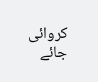کروائی جائے